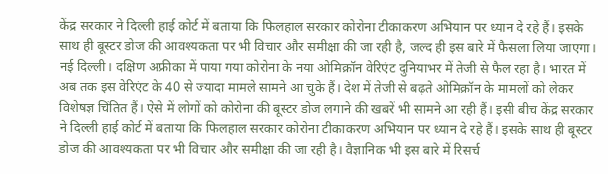केंद्र सरकार ने दिल्ली हाई कोर्ट में बताया कि फिलहाल सरकार कोरोना टीकाकरण अभियान पर ध्यान दे रहे हैं। इसके साथ ही बूस्टर डोज की आवश्यकता पर भी विचार और समीक्षा की जा रही है, जल्द ही इस बारे में फैसला लिया जाएगा।
नई दिल्ली। दक्षिण अफ्रीका में पाया गया कोरोना के नया ओमिक्रॉन वेरिएंट दुनियाभर में तेजी से फैल रहा है। भारत में अब तक इस वेरिएंट के 40 से ज्यादा मामले सामने आ चुके हैं। देश में तेजी से बढ़ते ओमिक्रॉन के मामलों को लेकर विशेषज्ञ चिंतित हैं। ऐसे में लोगों को कोरोना की बूस्टर डोज लगाने की खबरें भी सामने आ रही हैं। इसी बीच केंद्र सरकार ने दिल्ली हाई कोर्ट में बताया कि फिलहाल सरकार कोरोना टीकाकरण अभियान पर ध्यान दे रहे हैं। इसके साथ ही बूस्टर डोज की आवश्यकता पर भी विचार और समीक्षा की जा रही है। वैज्ञानिक भी इस बारे में रिसर्च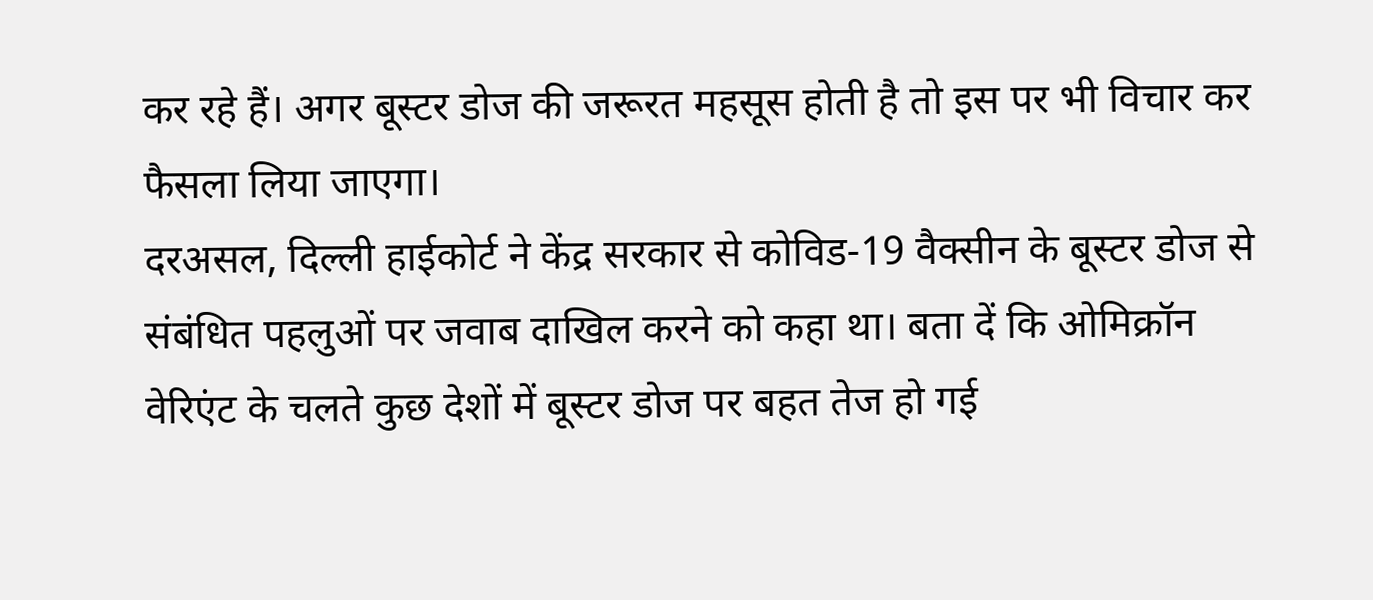कर रहे हैं। अगर बूस्टर डोज की जरूरत महसूस होती है तो इस पर भी विचार कर फैसला लिया जाएगा।
दरअसल, दिल्ली हाईकोर्ट ने केंद्र सरकार से कोविड-19 वैक्सीन के बूस्टर डोज से संबंधित पहलुओं पर जवाब दाखिल करने को कहा था। बता दें कि ओमिक्रॉन वेरिएंट के चलते कुछ देशों में बूस्टर डोज पर बहत तेज हो गई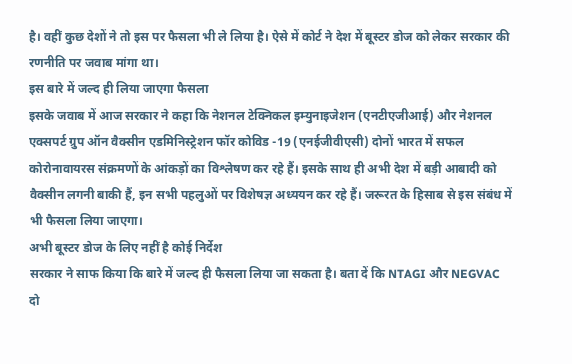है। वहीं कुछ देशों ने तो इस पर फैसला भी ले लिया है। ऐसे में कोर्ट ने देश में बूस्टर डोज को लेकर सरकार की रणनीति पर जवाब मांगा था।
इस बारे में जल्द ही लिया जाएगा फैसला
इसके जवाब में आज सरकार ने कहा कि नेशनल टेक्निकल इम्युनाइजेशन (एनटीएजीआई) और नेशनल एक्सपर्ट ग्रुप ऑन वैक्सीन एडमिनिस्ट्रेशन फॉर कोविड -19 (एनईजीवीएसी) दोनों भारत में सफल कोरोनावायरस संक्रमणों के आंकड़ों का विश्लेषण कर रहे हैं। इसके साथ ही अभी देश में बड़ी आबादी को वैक्सीन लगनी बाकी हैं, इन सभी पहलुओं पर विशेषज्ञ अध्ययन कर रहे हैं। जरूरत के हिसाब से इस संबंध में भी फैसला लिया जाएगा।
अभी बूस्टर डोज के लिए नहीं है कोई निर्देश
सरकार ने साफ किया कि बारे में जल्द ही फैसला लिया जा सकता है। बता दें कि NTAGI और NEGVAC दो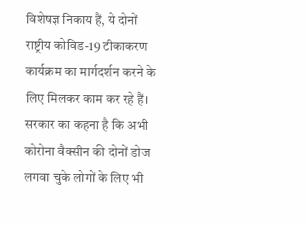विशेषज्ञ निकाय हैं, ये दोनों राष्ट्रीय कोविड-19 टीकाकरण कार्यक्रम का मार्गदर्शन करने के लिए मिलकर काम कर रहे हैं। सरकार का कहना है कि अभी कोरोना वैक्सीन की दोनों डोज लगवा चुके लोगों के लिए भी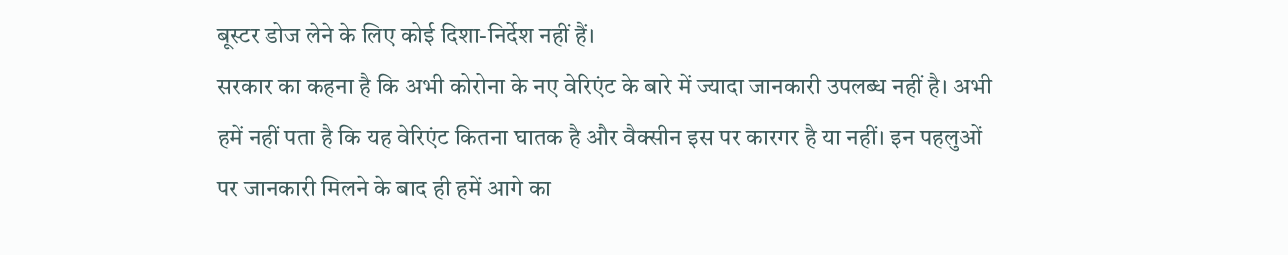बूस्टर डोज लेने के लिए कोई दिशा-निर्देश नहीं हैं।
सरकार का कहना है कि अभी कोरोना के नए वेरिएंट के बारे में ज्यादा जानकारी उपलब्ध नहीं है। अभी हमें नहीं पता है कि यह वेरिएंट कितना घातक है और वैक्सीन इस पर कारगर है या नहीं। इन पहलुओं पर जानकारी मिलने के बाद ही हमें आगे का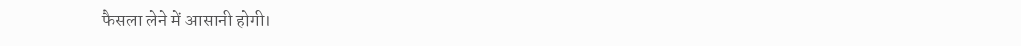फैसला लेने में आसानी होगी।